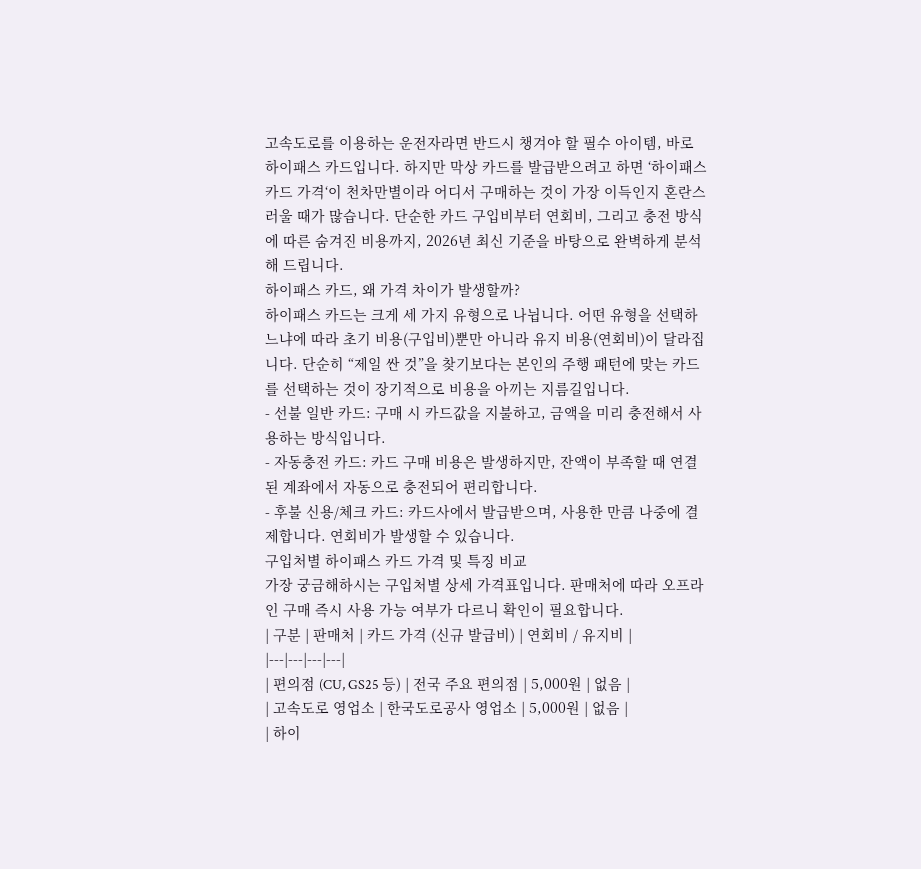고속도로를 이용하는 운전자라면 반드시 챙겨야 할 필수 아이템, 바로 하이패스 카드입니다. 하지만 막상 카드를 발급받으려고 하면 ‘하이패스 카드 가격‘이 천차만별이라 어디서 구매하는 것이 가장 이득인지 혼란스러울 때가 많습니다. 단순한 카드 구입비부터 연회비, 그리고 충전 방식에 따른 숨겨진 비용까지, 2026년 최신 기준을 바탕으로 완벽하게 분석해 드립니다.
하이패스 카드, 왜 가격 차이가 발생할까?
하이패스 카드는 크게 세 가지 유형으로 나뉩니다. 어떤 유형을 선택하느냐에 따라 초기 비용(구입비)뿐만 아니라 유지 비용(연회비)이 달라집니다. 단순히 “제일 싼 것”을 찾기보다는 본인의 주행 패턴에 맞는 카드를 선택하는 것이 장기적으로 비용을 아끼는 지름길입니다.
- 선불 일반 카드: 구매 시 카드값을 지불하고, 금액을 미리 충전해서 사용하는 방식입니다.
- 자동충전 카드: 카드 구매 비용은 발생하지만, 잔액이 부족할 때 연결된 계좌에서 자동으로 충전되어 편리합니다.
- 후불 신용/체크 카드: 카드사에서 발급받으며, 사용한 만큼 나중에 결제합니다. 연회비가 발생할 수 있습니다.
구입처별 하이패스 카드 가격 및 특징 비교
가장 궁금해하시는 구입처별 상세 가격표입니다. 판매처에 따라 오프라인 구매 즉시 사용 가능 여부가 다르니 확인이 필요합니다.
| 구분 | 판매처 | 카드 가격 (신규 발급비) | 연회비 / 유지비 |
|---|---|---|---|
| 편의점 (CU, GS25 등) | 전국 주요 편의점 | 5,000원 | 없음 |
| 고속도로 영업소 | 한국도로공사 영업소 | 5,000원 | 없음 |
| 하이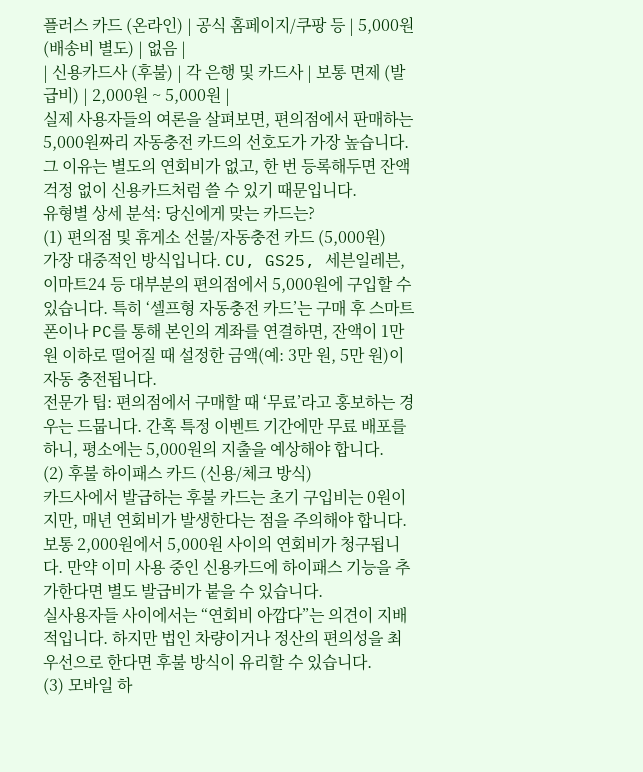플러스 카드 (온라인) | 공식 홈페이지/쿠팡 등 | 5,000원 (배송비 별도) | 없음 |
| 신용카드사 (후불) | 각 은행 및 카드사 | 보통 면제 (발급비) | 2,000원 ~ 5,000원 |
실제 사용자들의 여론을 살펴보면, 편의점에서 판매하는 5,000원짜리 자동충전 카드의 선호도가 가장 높습니다. 그 이유는 별도의 연회비가 없고, 한 번 등록해두면 잔액 걱정 없이 신용카드처럼 쓸 수 있기 때문입니다.
유형별 상세 분석: 당신에게 맞는 카드는?
(1) 편의점 및 휴게소 선불/자동충전 카드 (5,000원)
가장 대중적인 방식입니다. CU, GS25, 세븐일레븐, 이마트24 등 대부분의 편의점에서 5,000원에 구입할 수 있습니다. 특히 ‘셀프형 자동충전 카드’는 구매 후 스마트폰이나 PC를 통해 본인의 계좌를 연결하면, 잔액이 1만 원 이하로 떨어질 때 설정한 금액(예: 3만 원, 5만 원)이 자동 충전됩니다.
전문가 팁: 편의점에서 구매할 때 ‘무료’라고 홍보하는 경우는 드뭅니다. 간혹 특정 이벤트 기간에만 무료 배포를 하니, 평소에는 5,000원의 지출을 예상해야 합니다.
(2) 후불 하이패스 카드 (신용/체크 방식)
카드사에서 발급하는 후불 카드는 초기 구입비는 0원이지만, 매년 연회비가 발생한다는 점을 주의해야 합니다. 보통 2,000원에서 5,000원 사이의 연회비가 청구됩니다. 만약 이미 사용 중인 신용카드에 하이패스 기능을 추가한다면 별도 발급비가 붙을 수 있습니다.
실사용자들 사이에서는 “연회비 아깝다”는 의견이 지배적입니다. 하지만 법인 차량이거나 정산의 편의성을 최우선으로 한다면 후불 방식이 유리할 수 있습니다.
(3) 모바일 하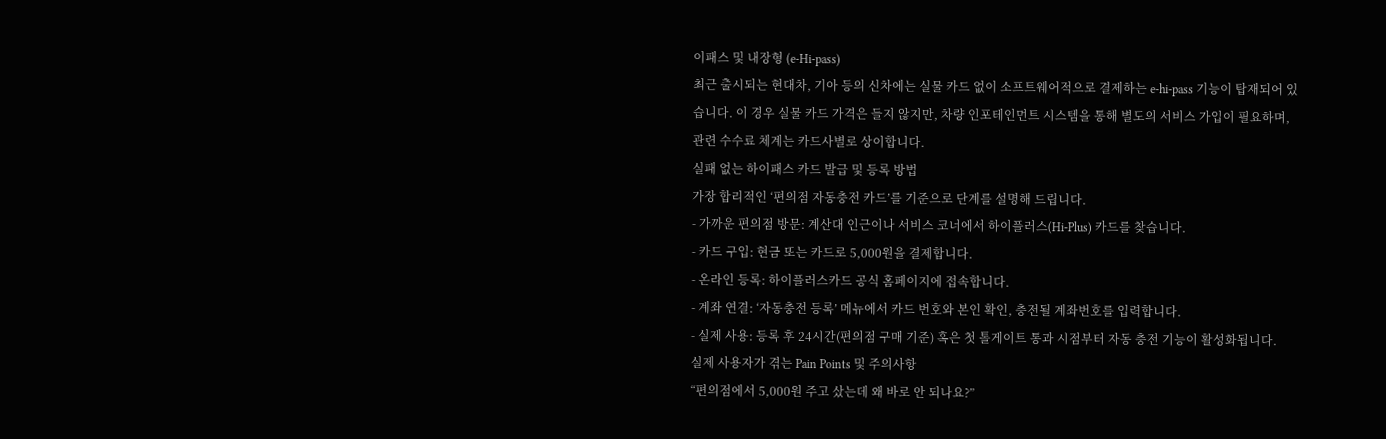이패스 및 내장형 (e-Hi-pass)
최근 출시되는 현대차, 기아 등의 신차에는 실물 카드 없이 소프트웨어적으로 결제하는 e-hi-pass 기능이 탑재되어 있습니다. 이 경우 실물 카드 가격은 들지 않지만, 차량 인포테인먼트 시스템을 통해 별도의 서비스 가입이 필요하며, 관련 수수료 체계는 카드사별로 상이합니다.
실패 없는 하이패스 카드 발급 및 등록 방법
가장 합리적인 ‘편의점 자동충전 카드’를 기준으로 단계를 설명해 드립니다.
- 가까운 편의점 방문: 계산대 인근이나 서비스 코너에서 하이플러스(Hi-Plus) 카드를 찾습니다.
- 카드 구입: 현금 또는 카드로 5,000원을 결제합니다.
- 온라인 등록: 하이플러스카드 공식 홈페이지에 접속합니다.
- 계좌 연결: ‘자동충전 등록’ 메뉴에서 카드 번호와 본인 확인, 충전될 계좌번호를 입력합니다.
- 실제 사용: 등록 후 24시간(편의점 구매 기준) 혹은 첫 톨게이트 통과 시점부터 자동 충전 기능이 활성화됩니다.
실제 사용자가 겪는 Pain Points 및 주의사항
“편의점에서 5,000원 주고 샀는데 왜 바로 안 되나요?”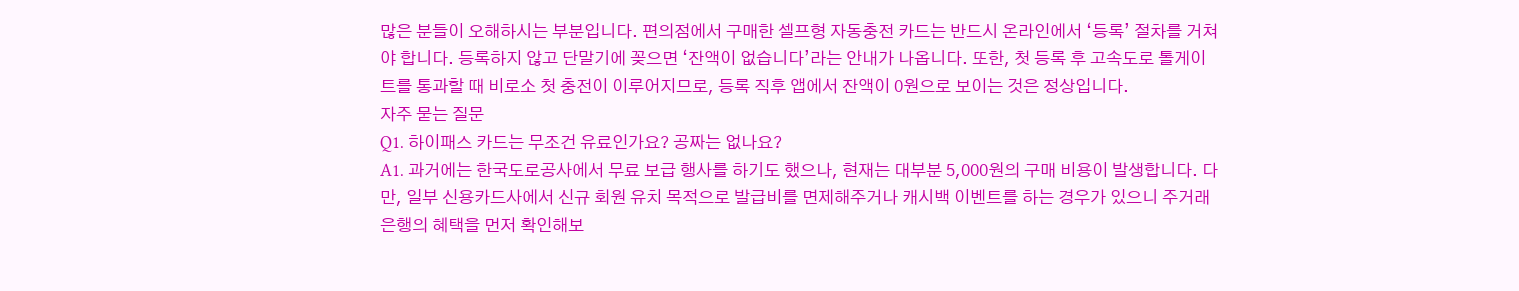많은 분들이 오해하시는 부분입니다. 편의점에서 구매한 셀프형 자동충전 카드는 반드시 온라인에서 ‘등록’ 절차를 거쳐야 합니다. 등록하지 않고 단말기에 꽂으면 ‘잔액이 없습니다’라는 안내가 나옵니다. 또한, 첫 등록 후 고속도로 톨게이트를 통과할 때 비로소 첫 충전이 이루어지므로, 등록 직후 앱에서 잔액이 0원으로 보이는 것은 정상입니다.
자주 묻는 질문
Q1. 하이패스 카드는 무조건 유료인가요? 공짜는 없나요?
A1. 과거에는 한국도로공사에서 무료 보급 행사를 하기도 했으나, 현재는 대부분 5,000원의 구매 비용이 발생합니다. 다만, 일부 신용카드사에서 신규 회원 유치 목적으로 발급비를 면제해주거나 캐시백 이벤트를 하는 경우가 있으니 주거래 은행의 혜택을 먼저 확인해보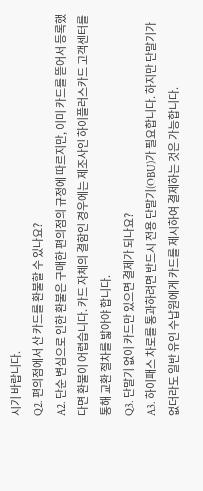시기 바랍니다.
Q2. 편의점에서 산 카드를 환불할 수 있나요?
A2. 단순 변심으로 인한 환불은 구매한 편의점의 규정에 따르지만, 이미 카드를 뜯어서 등록했다면 환불이 어렵습니다. 카드 자체의 결함인 경우에는 제조사인 하이플러스카드 고객센터를 통해 교환 절차를 밟아야 합니다.
Q3. 단말기 없이 카드만 있으면 결제가 되나요?
A3. 하이패스 차로를 통과하려면 반드시 전용 단말기(OBU)가 필요합니다. 하지만 단말기가 없더라도 일반 유인 수납원에게 카드를 제시하여 결제하는 것은 가능합니다.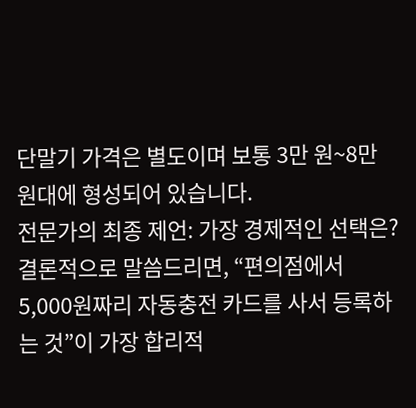단말기 가격은 별도이며 보통 3만 원~8만 원대에 형성되어 있습니다.
전문가의 최종 제언: 가장 경제적인 선택은?
결론적으로 말씀드리면, “편의점에서 5,000원짜리 자동충전 카드를 사서 등록하는 것”이 가장 합리적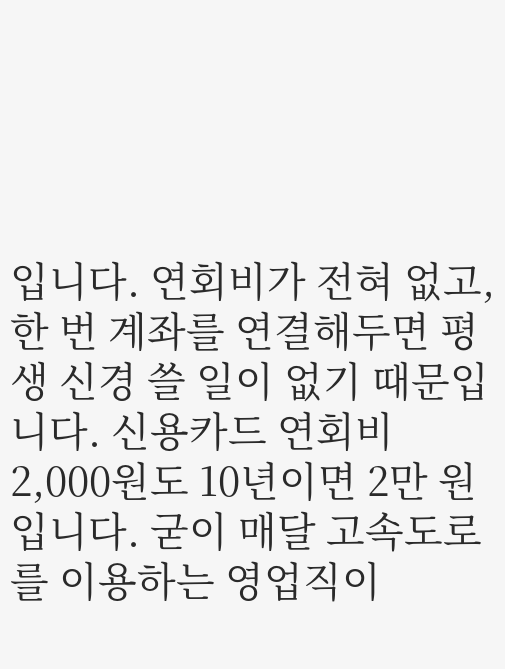입니다. 연회비가 전혀 없고, 한 번 계좌를 연결해두면 평생 신경 쓸 일이 없기 때문입니다. 신용카드 연회비 2,000원도 10년이면 2만 원입니다. 굳이 매달 고속도로를 이용하는 영업직이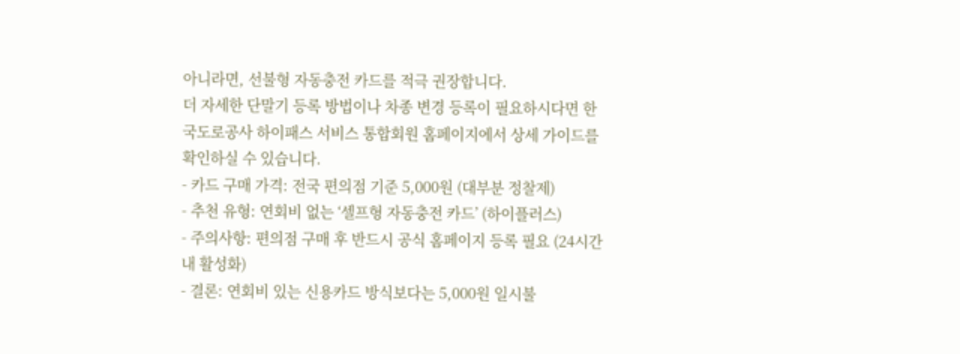아니라면, 선불형 자동충전 카드를 적극 권장합니다.
더 자세한 단말기 등록 방법이나 차종 변경 등록이 필요하시다면 한국도로공사 하이패스 서비스 통합회원 홈페이지에서 상세 가이드를 확인하실 수 있습니다.
- 카드 구매 가격: 전국 편의점 기준 5,000원 (대부분 정찰제)
- 추천 유형: 연회비 없는 ‘셀프형 자동충전 카드’ (하이플러스)
- 주의사항: 편의점 구매 후 반드시 공식 홈페이지 등록 필요 (24시간 내 활성화)
- 결론: 연회비 있는 신용카드 방식보다는 5,000원 일시불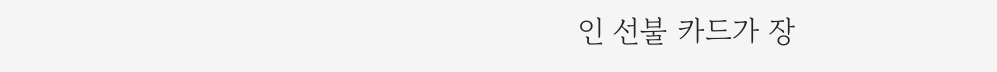인 선불 카드가 장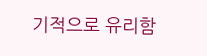기적으로 유리함